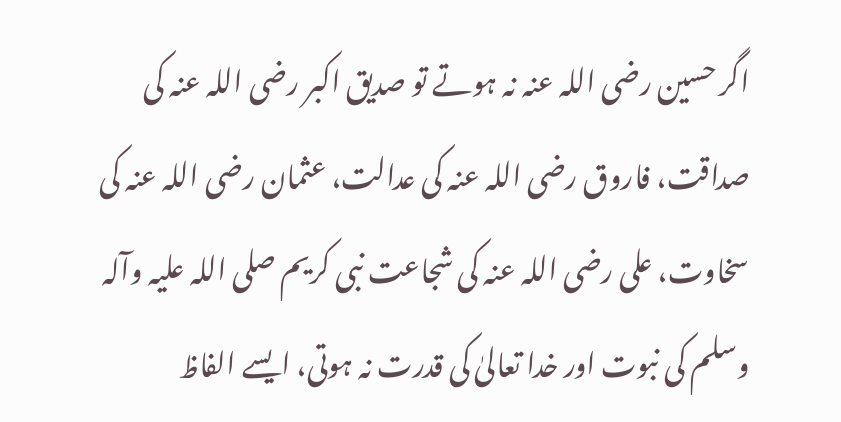اگر حسین رضی اللہ عنہ نہ ہوتے تو صدیق اکبر رضی اللہ عنہ کی صداقت، فاروق رضی اللہ عنہ کی عدالت، عثمان رضی اللہ عنہ کی سخاوت، علی رضی اللہ عنہ کی شجاعت نبی کریم صلی اللہ علیہ وآلہ وسلم کی نبوت اور خدا تعالیٰ کی قدرت نہ ہوتی، ایسے الفاظ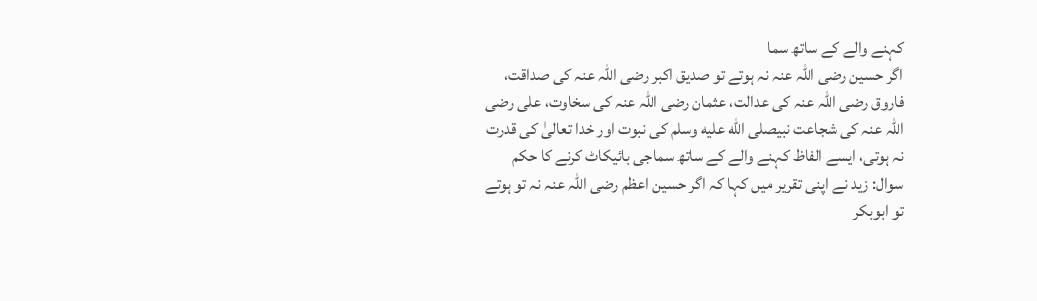کہنے والے کے ساتھ سما
اگر حسین رضی اللہ عنہ نہ ہوتے تو صدیق اکبر رضی اللہ عنہ کی صداقت، فاروق رضی اللہ عنہ کی عدالت، عثمان رضی اللہ عنہ کی سخاوت، علی رضی اللہ عنہ کی شجاعت نبیصلى الله عليه وسلم کی نبوت اور خدا تعالیٰ کی قدرت نہ ہوتی، ایسے الفاظ کہنے والے کے ساتھ سماجی بائیکاٹ کرنے کا حکم
سوال: زید نے اپنی تقریر میں کہا کہ اگر حسین اعظم رضی اللہ عنہ نہ تو ہوتے تو ابوبکر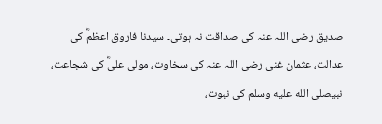صدیق رضی اللہ عنہ کی صداقت نہ ہوتی۔ سیدنا فاروق اعظمؓ کی عدالت، عثمان غنی رضی اللہ عنہ کی سخاوت، مولی علیؓ کی شجاعت، نبیصلى الله عليه وسلم کی نبوت،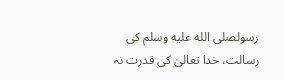رسولصلى الله عليه وسلم کی رسالت، خدا تعالیٰ کی قدرت نہ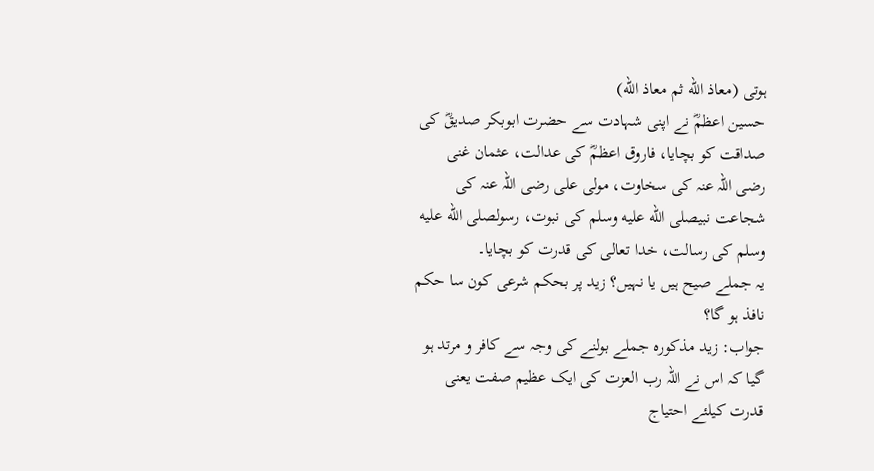ہوتی (معاذ الله ثم معاذ الله)
حسین اعظمؓ نے اپنی شہادت سے حضرت ابوبکر صدیقؓ کی صداقت کو بچایا، فاروق اعظمؓ کی عدالت، عثمان غنی رضی اللہ عنہ کی سخاوت، مولی علی رضی اللہ عنہ کی شجاعت نبیصلى الله عليه وسلم کی نبوت، رسولصلى الله عليه وسلم کی رسالت، خدا تعالی کی قدرت کو بچایا۔
یہ جملے صیح ہیں یا نہیں؟ زید پر بحکم شرعی کون سا حکم نافذ ہو گا؟
جواب: زید مذکورہ جملے بولنے کی وجہ سے کافر و مرتد ہو گیا کہ اس نے اللہ رب العزت کی ایک عظیم صفت یعنی قدرت کیلئے احتیاج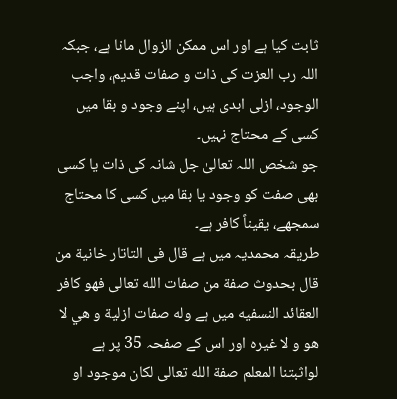ثابت کیا ہے اور اس ممکن الزوال مانا ہے، جبکہ اللہ رب العزت کی ذات و صفات قدیم، واجب الوجود، ازلی ابدی ہیں، اپنے وجود و بقا میں کسی کے محتاج نہیں۔
جو شخص اللہ تعالیٰ جل شانہ کی ذات یا کسی بھی صفت کو وجود یا بقا میں کسی کا محتاج سمجھے، یقیناً کافر ہے۔
طریقہ محمدیہ میں ہے قال فی التاتار خانية من قال بحدوث صفة من صفات الله تعالى فھو کافر
العقائد النسفيه میں ہے وله صفات ازلية و هي لا هو و لا غیرہ اور اس کے صفحہ 35 پر ہے
لواثبتنا المعلم صفة الله تعالى لكان موجود او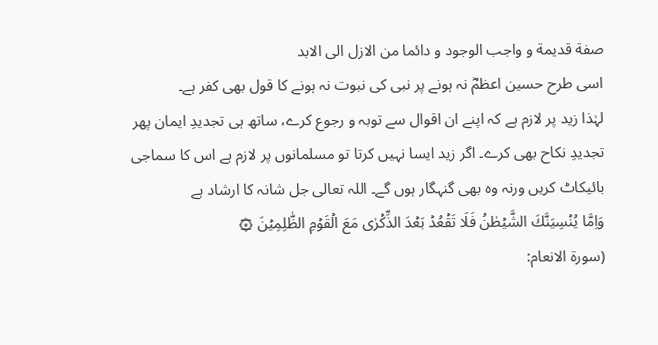صفة قديمة و واجب الوجود و دائما من الازل الى الابد
اسی طرح حسین اعظمؓ نہ ہونے پر نبی کی نبوت نہ ہونے کا قول بھی کفر ہے۔
لہٰذا زید پر لازم ہے کہ اپنے ان اقوال سے توبہ و رجوع کرے، ساتھ ہی تجدیدِ ایمان پھر تجدیدِ نکاح بھی کرے۔ اگر زید ایسا نہیں کرتا تو مسلمانوں پر لازم ہے اس کا سماجی بائیکاٹ کریں ورنہ وہ بھی گنہگار ہوں گے۔ اللہ تعالی جل شانہ کا ارشاد ہے
وَاِمَّا يُنۡسِيَنَّكَ الشَّيۡطٰنُ فَلَا تَقۡعُدۡ بَعۡدَ الذِّكۡرٰى مَعَ الۡقَوۡمِ الظّٰلِمِيۡنَ ۞
(سورۃ الانعام: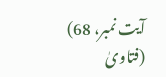آیت نمبر، 68)
(فتاویٰ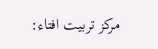مرکز تربیت افتاء: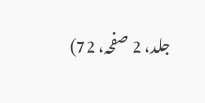جلد، 2 صفحہ، 72)